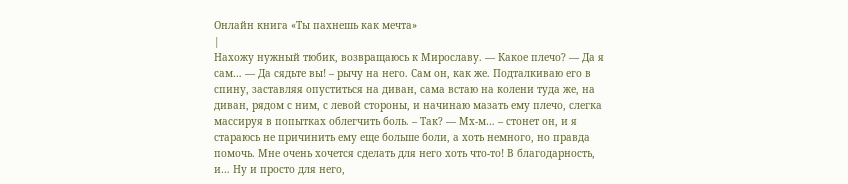Онлайн книга «Ты пахнешь как мечта»
|
Нахожу нужный тюбик, возвращаюсь к Мирославу. — Какое плечо? — Да я сам… — Да сядьте вы! – рычу на него. Сам он, как же. Подталкиваю его в спину, заставляя опуститься на диван, сама встаю на колени туда же, на диван, рядом с ним, с левой стороны, и начинаю мазать ему плечо, слегка массируя в попытках облегчить боль. – Так? — Мх-м… – стонет он, и я стараюсь не причинить ему еще больше боли, а хоть немного, но правда помочь. Мне очень хочется сделать для него хоть что-то! В благодарность, и… Ну и просто для него,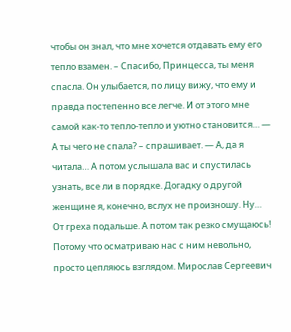чтобы он знал, что мне хочется отдавать ему его тепло взамен. – Спасибо, Принцесса, ты меня спасла. Он улыбается, по лицу вижу, что ему и правда постепенно все легче. И от этого мне самой как-то тепло-тепло и уютно становится… — А ты чего не спала? – спрашивает. — А, да я читала… А потом услышала вас и спустилась узнать, все ли в порядке. Догадку о другой женщине я, конечно, вслух не произношу. Ну… От греха подальше. А потом так резко смущаюсь! Потому что осматриваю нас с ним невольно, просто цепляюсь взглядом. Мирослав Сергеевич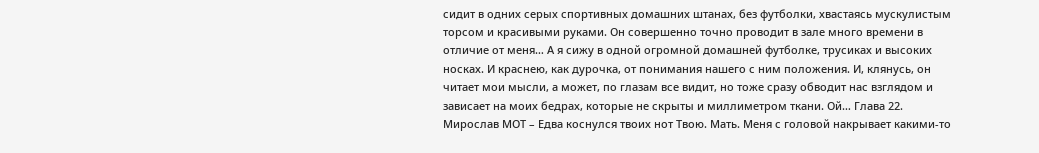сидит в одних серых спортивных домашних штанах, без футболки, хвастаясь мускулистым торсом и красивыми руками. Он совершенно точно проводит в зале много времени в отличие от меня… А я сижу в одной огромной домашней футболке, трусиках и высоких носках. И краснею, как дурочка, от понимания нашего с ним положения. И, клянусь, он читает мои мысли, а может, по глазам все видит, но тоже сразу обводит нас взглядом и зависает на моих бедрах, которые не скрыты и миллиметром ткани. Ой… Глава 22. Мирослав МОТ – Едва коснулся твоих нот Твою. Мать. Меня с головой накрывает какими-то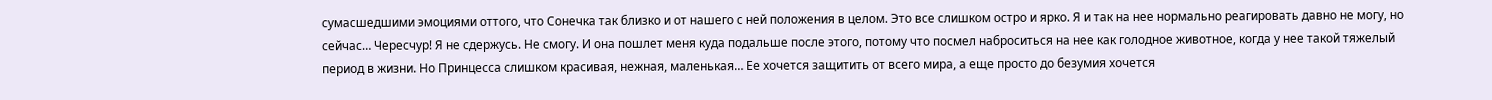сумасшедшими эмоциями оттого, что Сонечка так близко и от нашего с ней положения в целом. Это все слишком остро и ярко. Я и так на нее нормально реагировать давно не могу, но сейчас… Чересчур! Я не сдержусь. Не смогу. И она пошлет меня куда подальше после этого, потому что посмел наброситься на нее как голодное животное, когда у нее такой тяжелый период в жизни. Но Принцесса слишком красивая, нежная, маленькая… Ее хочется защитить от всего мира, а еще просто до безумия хочется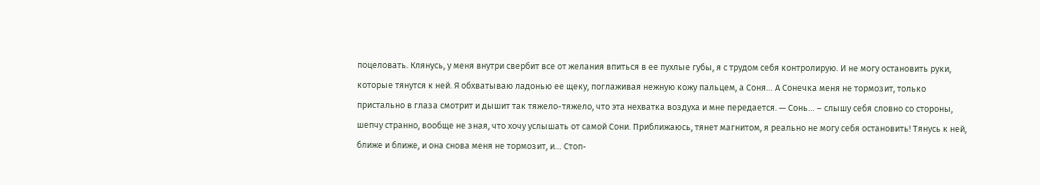поцеловать. Клянусь, у меня внутри свербит все от желания впиться в ее пухлые губы, я с трудом себя контролирую. И не могу остановить руки, которые тянутся к ней. Я обхватываю ладонью ее щеку, поглаживая нежную кожу пальцем, а Соня… А Сонечка меня не тормозит, только пристально в глаза смотрит и дышит так тяжело-тяжело, что эта нехватка воздуха и мне передается. — Сонь… – слышу себя словно со стороны, шепчу странно, вообще не зная, что хочу услышать от самой Сони. Приближаюсь, тянет магнитом, я реально не могу себя остановить! Тянусь к ней, ближе и ближе, и она снова меня не тормозит, и… Стоп-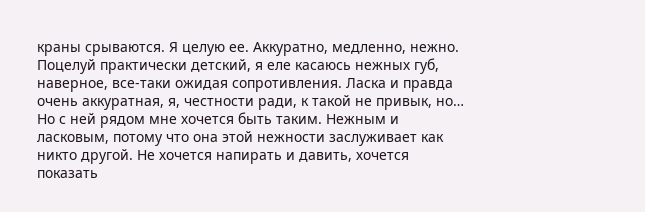краны срываются. Я целую ее. Аккуратно, медленно, нежно. Поцелуй практически детский, я еле касаюсь нежных губ, наверное, все-таки ожидая сопротивления. Ласка и правда очень аккуратная, я, честности ради, к такой не привык, но… Но с ней рядом мне хочется быть таким. Нежным и ласковым, потому что она этой нежности заслуживает как никто другой. Не хочется напирать и давить, хочется показать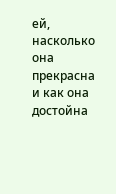ей, насколько она прекрасна и как она достойна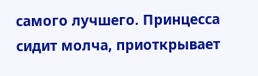самого лучшего. Принцесса сидит молча, приоткрывает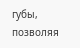губы, позволяя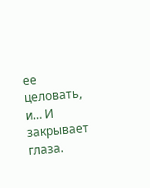ее целовать, и… И закрывает глаза.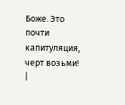Боже. Это почти капитуляция, черт возьми! |